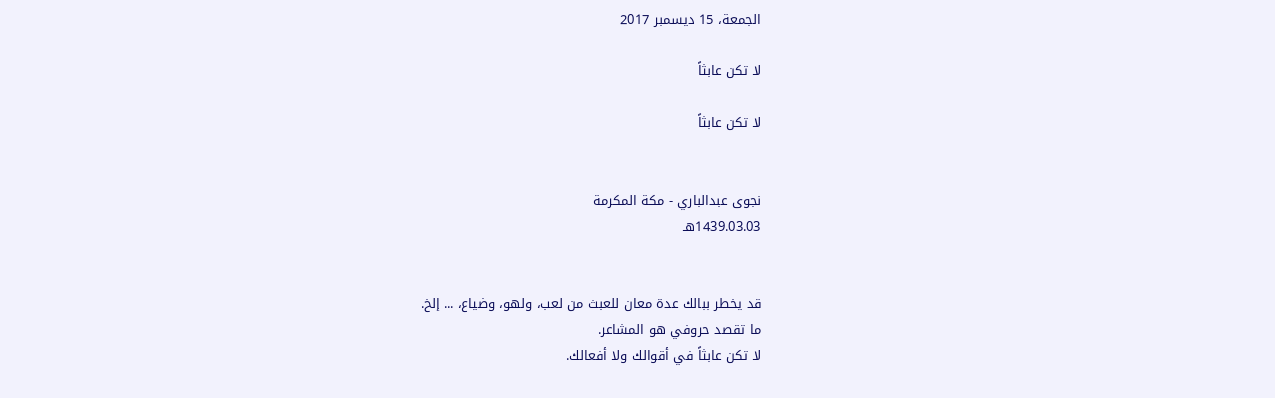الجمعة، 15 ديسمبر 2017

لا تكن عابثاً

لا تكن عابثاً


نجوى عبدالباري - مكة المكرمة
1439.03.03هـ


قد يخطر ببالك عدة معان للعبث من لعب، ولهو، وضياع، ... إلخ.
ما تقصد حروفي هو المشاعر.
لا تكن عابثاً في أقوالك ولا أفعالك.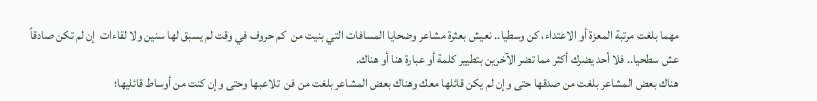مهما بلغت مرتبة المعزة أو الاعتداء، كن وسطيا.. نعيش بعثرة مشاعر وضحايا المسافات التي بنيت من  كم حروف في وقت لم يسبق لها سنين ولا لقاءات  إن لم تكن صادقاً عش سطحيا.. فلا أحد يضرك أكثر مما تضر الآخرين بتطيير كلمة أو عبارة هنا أو هناك.
هناك بعض المشاعر بلغت من صدقها حتى وإن لم يكن قائلها معك وهناك بعض المشاعر بلغت من فن  تلاعبها وحتى وإن كنت من أوساط قائليها؛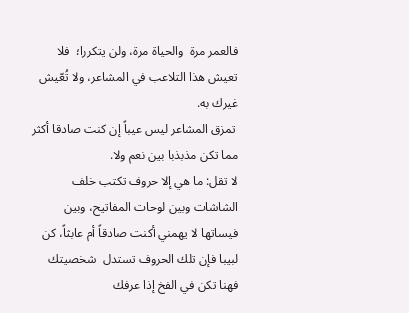فالعمر مرة  والحياة مرة، ولن يتكررا؛  فلا تعيش هذا التلاعب في المشاعر، ولا تُعّيش غيرك به.
 تمزق المشاعر ليس عيباً إن كنت صادقا أكثر مما تكن مذبذبا بين نعم ولا.
لا تقل: ما هي إلا حروف تكتب خلف الشاشات وبين لوحات المفاتيح، وبين فيساتها لا يهمني أكنت صادقاً أم عابثاً، كن لبيبا فإن تلك الحروف تستدل  شخصيتك فهنا تكن في الفخ إذا عرفك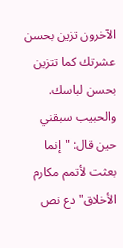الآخرون تزين بحسن عشرتك كما تتزين بحسن لباسك. والحبيب سبقني حين قال: "إنما بعثت لأتمم مكارم الأخلاق" دع نص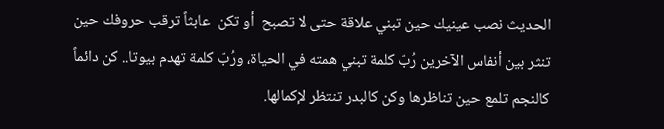الحديث نصب عينيك حين تبني علاقة حتى لا تصبح  أو تكن  عابثاً ترقب حروفك حين تنثر بين أنفاس الآخرين رُبّ كلمة تبني همته في الحياة، ورُبّ كلمة تهدم بيوتا.. كن دائماً كالنجم تلمع حين تناظرها وكن كالبدر تنتظر لإكمالها.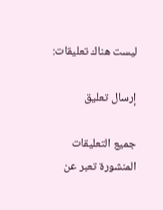ليست هناك تعليقات:

إرسال تعليق

جميع التعليقات المنشورة تعبر عن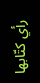رأي كتّابها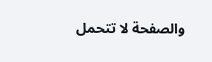والصفحة لا تتحمل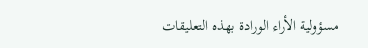مسؤولية الأراء الورادة بهذه التعليقات